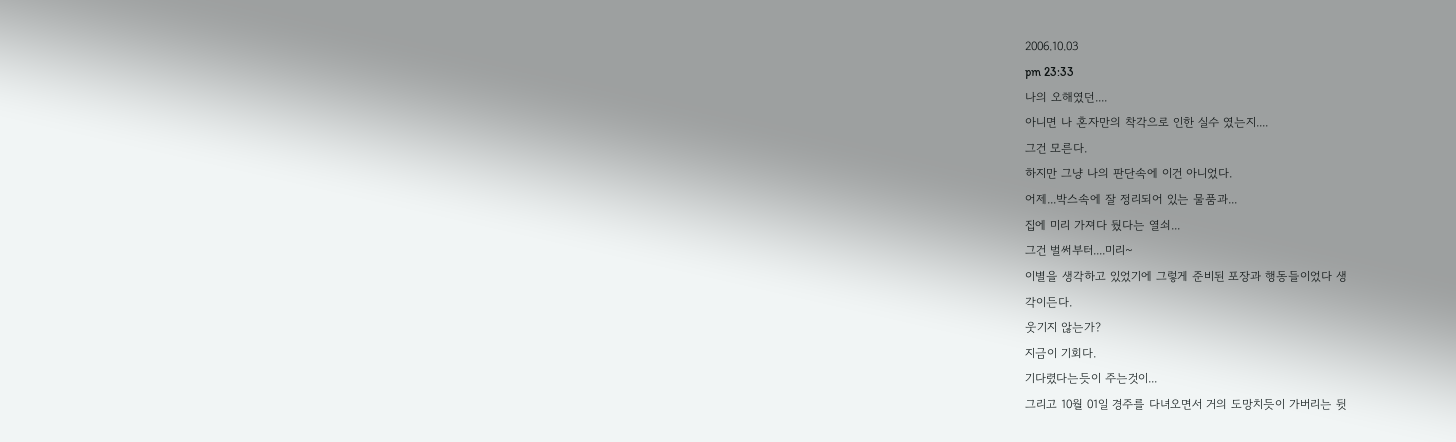2006.10.03
pm 23:33
나의 오해였던....
아니면 나 혼자만의 착각으로 인한 실수 였는지....
그건 모른다.
하지만 그냥 나의 판단속에 이건 아니었다.
어제...박스속에 잘 정리되어 있는 물품과...
집에 미리 가져다 뒀다는 열쇠...
그건 벌써부터....미리~
이별을 생각하고 있었기에 그렇게 준비된 포장과 행동들이었다 생
각이든다.
웃기지 않는가?
지금이 기회다.
기다렸다는듯이 주는것이...
그리고 10월 01일 경주를 다녀오면서 거의 도망치듯이 가버리는 뒷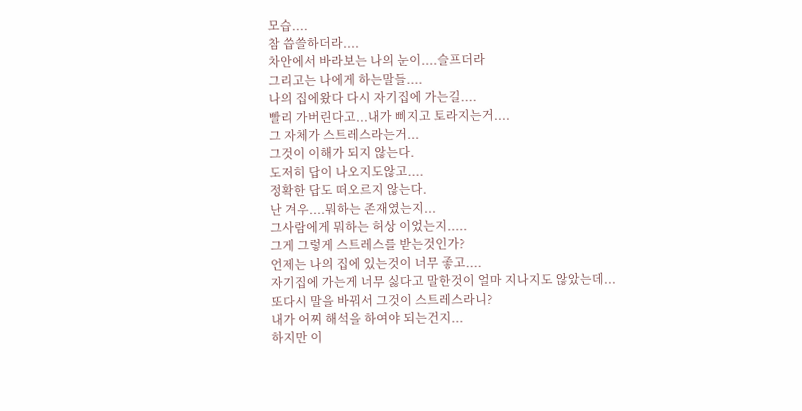모습....
참 씁쓸하더라....
차안에서 바라보는 나의 눈이....슬프더라
그리고는 나에게 하는말들....
나의 집에왔다 다시 자기집에 가는길....
빨리 가버린다고...내가 삐지고 토라지는거....
그 자체가 스트레스라는거...
그것이 이해가 되지 않는다.
도저히 답이 나오지도않고....
정확한 답도 떠오르지 않는다.
난 겨우....뭐하는 존재였는지...
그사람에게 뭐하는 허상 이었는지.....
그게 그렇게 스트레스를 받는것인가?
언제는 나의 집에 있는것이 너무 좋고....
자기집에 가는게 너무 싫다고 말한것이 얼마 지나지도 않았는데...
또다시 말을 바꿔서 그것이 스트레스라니?
내가 어찌 해석을 하여야 되는건지...
하지만 이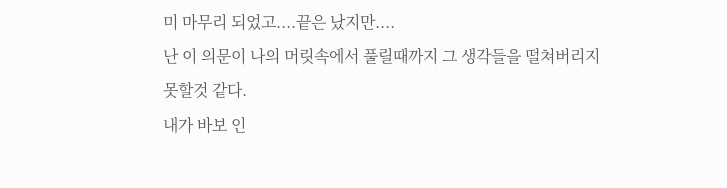미 마무리 되었고....끝은 났지만....
난 이 의문이 나의 머릿속에서 풀릴때까지 그 생각들을 떨쳐버리지
못할것 같다.
내가 바보 인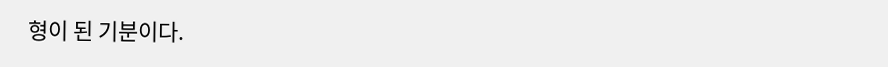형이 된 기분이다.